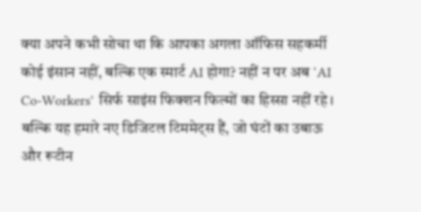क्या अपने कभी सोचा था कि आपका अगला ऑफिस सहकर्मी कोई इंसान नहीं, बल्कि एक स्मार्ट AI होगा? नहीं न पर अब ‘AI Co-Workers’ सिर्फ साइंस फिक्शन फिल्मों का हिस्सा नहीं रहे। बल्कि यह हमारे नए डिजिटल टिममेट्स हैं, जो घंटों का उबाऊ और रूटीन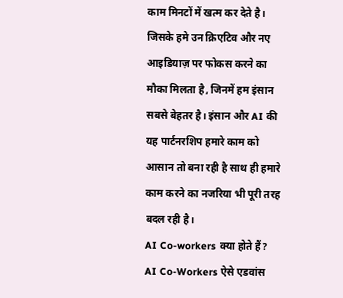काम मिनटों में खत्म कर देते है। जिसके हमे उन क्रिएटिव और नए आइडियाज़ पर फोकस करने का मौका मिलता है, जिनमें हम इंसान सबसे बेहतर है। इंसान और AI की यह पार्टनरशिप हमारे काम को आसान तो बना रही है साथ ही हमारे काम करने का नजरिया भी पूरी तरह बदल रही है।
AI Co-workers क्या होते हैं?
AI Co-Workers ऐसे एडवांस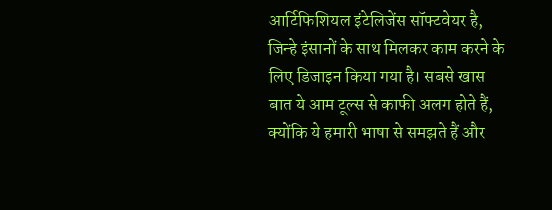आर्टिफिशियल इंटेलिजेंस सॉफ्टवेयर है, जिन्हे इंसानों के साथ मिलकर काम करने के लिए डिजाइन किया गया है। सबसे खास बात ये आम टूल्स से काफी अलग होते हैं, क्योंकि ये हमारी भाषा से समझते हैं और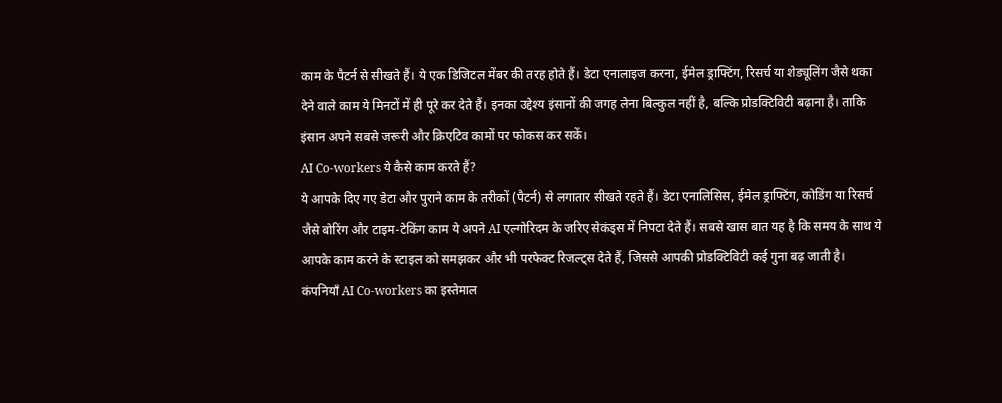काम के पैटर्न से सीखते हैं। ये एक डिजिटल मेंबर की तरह होते हैं। डेटा एनालाइज करना, ईमेल ड्राफ्टिंग, रिसर्च या शेड्यूलिंग जैसे थका देने वाले काम ये मिनटों में ही पूरे कर देते हैं। इनका उद्देश्य इंसानों की जगह लेना बिल्कुल नहीं है, बल्कि प्रोडक्टिविटी बढ़ाना है। ताकि इंसान अपने सबसे जरूरी और क्रिएटिव कामों पर फोकस कर सकें।
AI Co-workers ये कैसे काम करते हैं?
ये आपके दिए गए डेटा और पुराने काम के तरीकों (पैटर्न) से लगातार सीखते रहते हैं। डेटा एनालिसिस, ईमेल ड्राफ्टिंग, कोडिंग या रिसर्च जैसे बोरिंग और टाइम-टेकिंग काम ये अपने AI एल्गोरिदम के जरिए सेकंड्स में निपटा देते हैं। सबसे खास बात यह है कि समय के साथ ये आपके काम करने के स्टाइल को समझकर और भी परफेक्ट रिजल्ट्स देते हैं, जिससे आपकी प्रोडक्टिविटी कई गुना बढ़ जाती है।
कंपनियाँ AI Co-workers का इस्तेमाल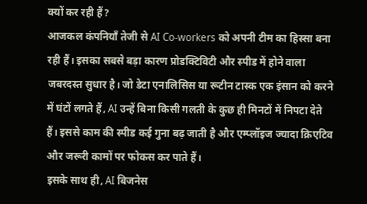क्यों कर रही हैं?
आजकल कंपनियाँ तेजी से AI Co-workers को अपनी टीम का हिस्सा बना रही हैं। इसका सबसे बड़ा कारण प्रोडक्टिविटी और स्पीड में होने वाला जबरदस्त सुधार है। जो डेटा एनालिसिस या रूटीन टास्क एक इंसान को करने में घंटों लगते हैं, AI उन्हें बिना किसी गलती के कुछ ही मिनटों में निपटा देते हैं। इससे काम की स्पीड कई गुना बढ़ जाती है और एम्प्लॉइज ज्यादा क्रिएटिव और जरूरी कामों पर फोकस कर पाते हैं।
इसके साथ ही, AI बिजनेस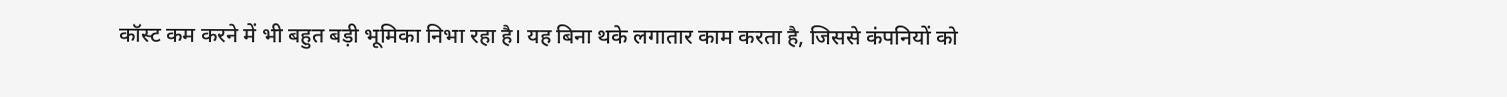कॉस्ट कम करने में भी बहुत बड़ी भूमिका निभा रहा है। यह बिना थके लगातार काम करता है, जिससे कंपनियों को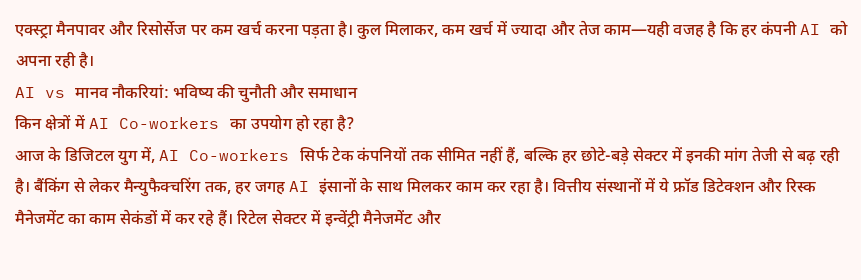एक्स्ट्रा मैनपावर और रिसोर्सेज पर कम खर्च करना पड़ता है। कुल मिलाकर, कम खर्च में ज्यादा और तेज काम—यही वजह है कि हर कंपनी AI को अपना रही है।
AI vs मानव नौकरियां: भविष्य की चुनौती और समाधान
किन क्षेत्रों में AI Co-workers का उपयोग हो रहा है?
आज के डिजिटल युग में, AI Co-workers सिर्फ टेक कंपनियों तक सीमित नहीं हैं, बल्कि हर छोटे-बड़े सेक्टर में इनकी मांग तेजी से बढ़ रही है। बैंकिंग से लेकर मैन्युफैक्चरिंग तक, हर जगह AI इंसानों के साथ मिलकर काम कर रहा है। वित्तीय संस्थानों में ये फ्रॉड डिटेक्शन और रिस्क मैनेजमेंट का काम सेकंडों में कर रहे हैं। रिटेल सेक्टर में इन्वेंट्री मैनेजमेंट और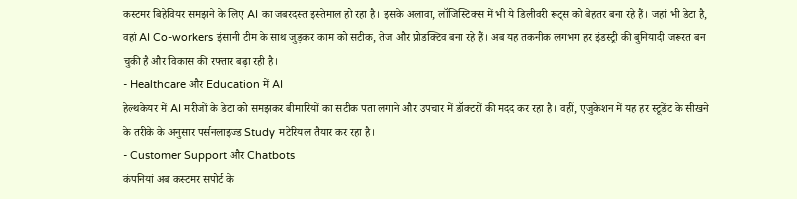कस्टमर बिहेवियर समझने के लिए AI का जबरदस्त इस्तेमाल हो रहा है। इसके अलावा, लॉजिस्टिक्स में भी ये डिलीवरी रूट्स को बेहतर बना रहे हैं। जहां भी डेटा है, वहां AI Co-workers इंसानी टीम के साथ जुड़कर काम को सटीक, तेज और प्रोडक्टिव बना रहे हैं। अब यह तकनीक लगभग हर इंडस्ट्री की बुनियादी जरूरत बन चुकी है और विकास की रफ्तार बढ़ा रही है।
- Healthcare और Education में AI
हेल्थकेयर में AI मरीजों के डेटा को समझकर बीमारियों का सटीक पता लगाने और उपचार में डॉक्टरों की मदद कर रहा है। वहीं, एजुकेशन में यह हर स्टूडेंट के सीखने के तरीके के अनुसार पर्सनलाइज्ड Study मटेरियल तैयार कर रहा है।
- Customer Support और Chatbots
कंपनियां अब कस्टमर सपोर्ट के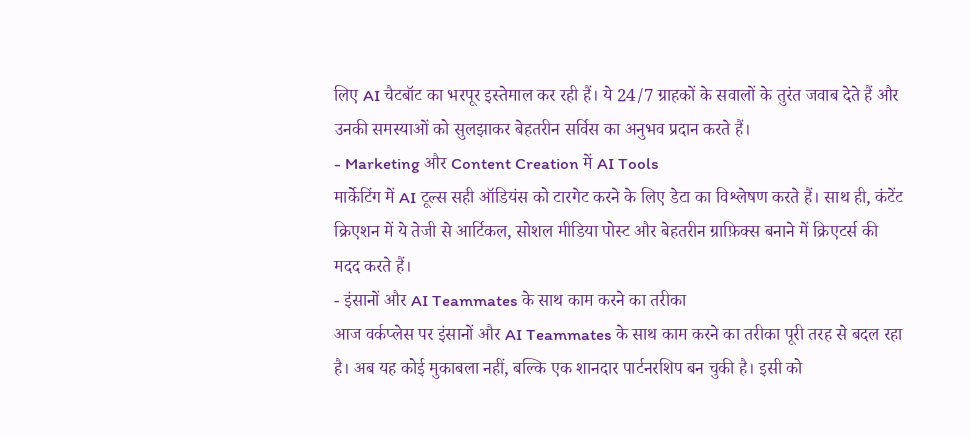लिए AI चैटबॉट का भरपूर इस्तेमाल कर रही हैं। ये 24/7 ग्राहकों के सवालों के तुरंत जवाब देते हैं और उनकी समस्याओं को सुलझाकर बेहतरीन सर्विस का अनुभव प्रदान करते हैं।
- Marketing और Content Creation में AI Tools
मार्केटिंग में AI टूल्स सही ऑडियंस को टारगेट करने के लिए डेटा का विश्लेषण करते हैं। साथ ही, कंटेंट क्रिएशन में ये तेजी से आर्टिकल, सोशल मीडिया पोस्ट और बेहतरीन ग्राफ़िक्स बनाने में क्रिएटर्स की मदद करते हैं।
- इंसानों और AI Teammates के साथ काम करने का तरीका
आज वर्कप्लेस पर इंसानों और AI Teammates के साथ काम करने का तरीका पूरी तरह से बदल रहा है। अब यह कोई मुकाबला नहीं, बल्कि एक शानदार पार्टनरशिप बन चुकी है। इसी को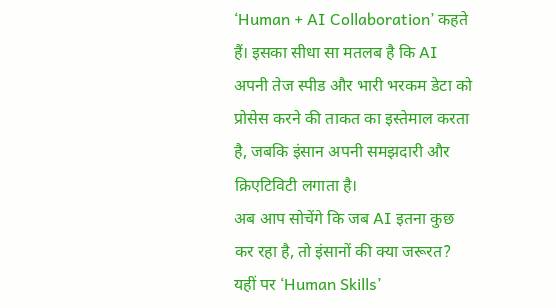‘Human + AI Collaboration’ कहते हैं। इसका सीधा सा मतलब है कि AI अपनी तेज स्पीड और भारी भरकम डेटा को प्रोसेस करने की ताकत का इस्तेमाल करता है, जबकि इंसान अपनी समझदारी और क्रिएटिविटी लगाता है।
अब आप सोचेंगे कि जब AI इतना कुछ कर रहा है, तो इंसानों की क्या जरूरत? यहीं पर ‘Human Skills’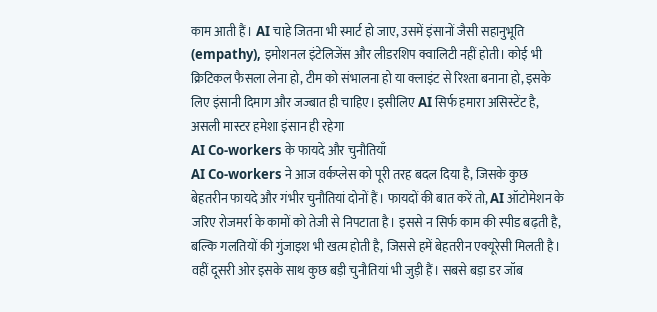काम आती हैं। AI चाहे जितना भी स्मार्ट हो जाए, उसमें इंसानों जैसी सहानुभूति (empathy), इमोशनल इंटेलिजेंस और लीडरशिप क्वालिटी नहीं होती। कोई भी क्रिटिकल फैसला लेना हो, टीम को संभालना हो या क्लाइंट से रिश्ता बनाना हो, इसके लिए इंसानी दिमाग और जज्बात ही चाहिए। इसीलिए AI सिर्फ हमारा असिस्टेंट है, असली मास्टर हमेशा इंसान ही रहेगा
AI Co-workers के फायदे और चुनौतियाँ
AI Co-workers ने आज वर्कप्लेस को पूरी तरह बदल दिया है, जिसके कुछ बेहतरीन फायदे और गंभीर चुनौतियां दोनों हैं। फायदों की बात करें तो, AI ऑटोमेशन के जरिए रोजमर्रा के कामों को तेजी से निपटाता है। इससे न सिर्फ काम की स्पीड बढ़ती है, बल्कि गलतियों की गुंजाइश भी खत्म होती है, जिससे हमें बेहतरीन एक्यूरेसी मिलती है।
वहीं दूसरी ओर इसके साथ कुछ बड़ी चुनौतियां भी जुड़ी हैं। सबसे बड़ा डर जॉब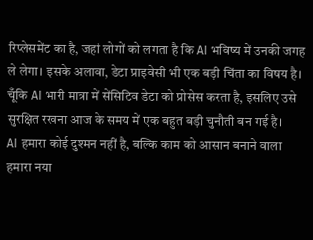रिप्लेसमेंट का है, जहां लोगों को लगता है कि AI भविष्य में उनकी जगह ले लेगा। इसके अलावा, डेटा प्राइवेसी भी एक बड़ी चिंता का विषय है। चूँकि AI भारी मात्रा में सेंसिटिव डेटा को प्रोसेस करता है, इसलिए उसे सुरक्षित रखना आज के समय में एक बहुत बड़ी चुनौती बन गई है।
AI हमारा कोई दुश्मन नहीं है, बल्कि काम को आसान बनाने वाला हमारा नया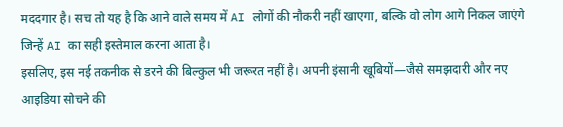मददगार है। सच तो यह है कि आने वाले समय में AI लोगों की नौकरी नहीं खाएगा, बल्कि वो लोग आगे निकल जाएंगे जिन्हें AI का सही इस्तेमाल करना आता है।
इसलिए, इस नई तकनीक से डरने की बिल्कुल भी जरूरत नहीं है। अपनी इंसानी खूबियों—जैसे समझदारी और नए आइडिया सोचने की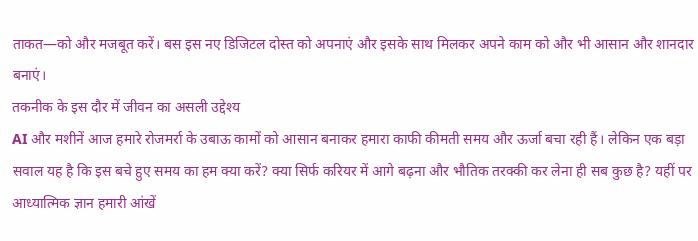ताकत—को और मजबूत करें। बस इस नए डिजिटल दोस्त को अपनाएं और इसके साथ मिलकर अपने काम को और भी आसान और शानदार बनाएं।
तकनीक के इस दौर में जीवन का असली उद्देश्य
AI और मशीनें आज हमारे रोजमर्रा के उबाऊ कामों को आसान बनाकर हमारा काफी कीमती समय और ऊर्जा बचा रही हैं। लेकिन एक बड़ा सवाल यह है कि इस बचे हुए समय का हम क्या करें? क्या सिर्फ करियर में आगे बढ़ना और भौतिक तरक्की कर लेना ही सब कुछ है? यहीं पर आध्यात्मिक ज्ञान हमारी आंखें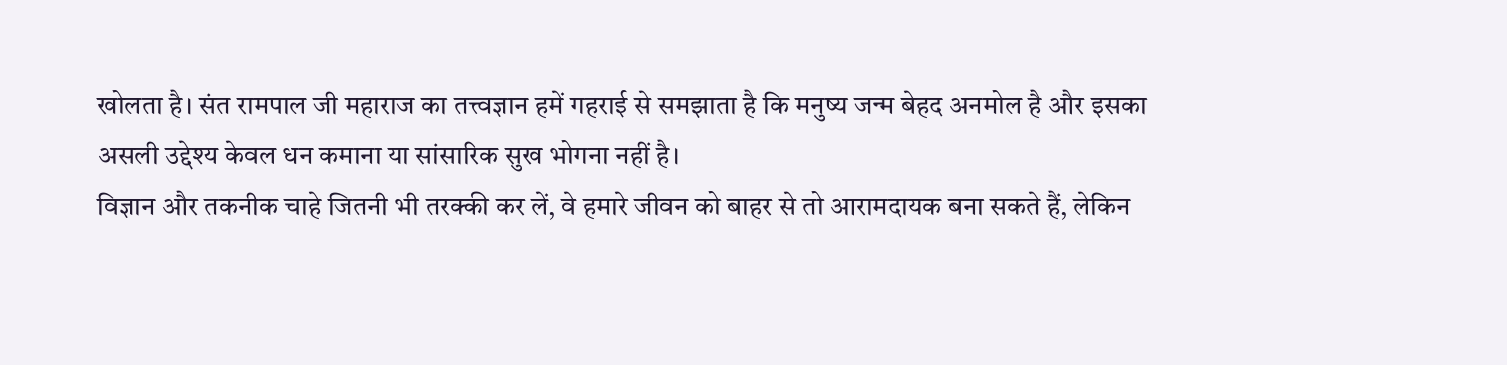खोलता है। संत रामपाल जी महाराज का तत्त्वज्ञान हमें गहराई से समझाता है कि मनुष्य जन्म बेहद अनमोल है और इसका असली उद्देश्य केवल धन कमाना या सांसारिक सुख भोगना नहीं है।
विज्ञान और तकनीक चाहे जितनी भी तरक्की कर लें, वे हमारे जीवन को बाहर से तो आरामदायक बना सकते हैं, लेकिन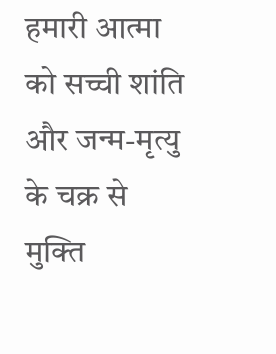हमारी आत्मा को सच्ची शांति और जन्म-मृत्यु के चक्र से मुक्ति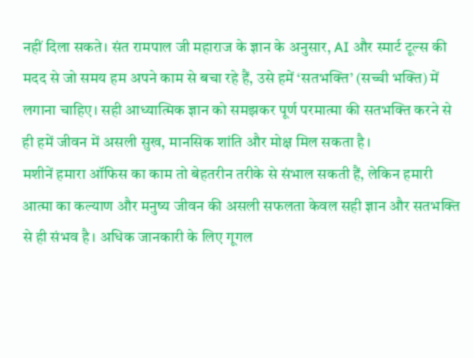नहीं दिला सकते। संत रामपाल जी महाराज के ज्ञान के अनुसार, AI और स्मार्ट टूल्स की मदद से जो समय हम अपने काम से बचा रहे हैं, उसे हमें ‘सतभक्ति’ (सच्ची भक्ति) में लगाना चाहिए। सही आध्यात्मिक ज्ञान को समझकर पूर्ण परमात्मा की सतभक्ति करने से ही हमें जीवन में असली सुख, मानसिक शांति और मोक्ष मिल सकता है।
मशीनें हमारा ऑफिस का काम तो बेहतरीन तरीके से संभाल सकती हैं, लेकिन हमारी आत्मा का कल्याण और मनुष्य जीवन की असली सफलता केवल सही ज्ञान और सतभक्ति से ही संभव है। अधिक जानकारी के लिए गूगल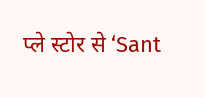प्ले स्टोर से ‘Sant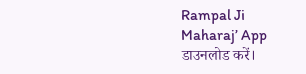Rampal Ji Maharaj’ App डाउनलोड करें।